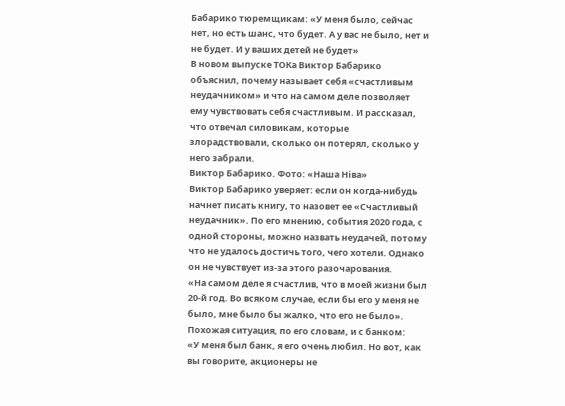Бабарико тюремщикам: «У меня было, сейчас нет, но есть шанс, что будет. А у вас не было, нет и не будет. И у ваших детей не будет»
В новом выпуске ТОКа Виктор Бабарико объяснил, почему называет себя «счастливым неудачником» и что на самом деле позволяет ему чувствовать себя счастливым. И рассказал, что отвечал силовикам, которые злорадствовали, сколько он потерял, сколько у него забрали.
Виктор Бабарико. Фото: «Наша Ніва»
Виктор Бабарико уверяет: если он когда-нибудь начнет писать книгу, то назовет ее «Счастливый неудачник». По его мнению, события 2020 года, с одной стороны, можно назвать неудачей, потому что не удалось достичь того, чего хотели. Однако он не чувствует из-за этого разочарования.
«На самом деле я счастлив, что в моей жизни был 20‑й год. Во всяком случае, если бы его у меня не было, мне было бы жалко, что его не было».
Похожая ситуация, по его словам, и с банком:
«У меня был банк, я его очень любил. Но вот, как вы говорите, акционеры не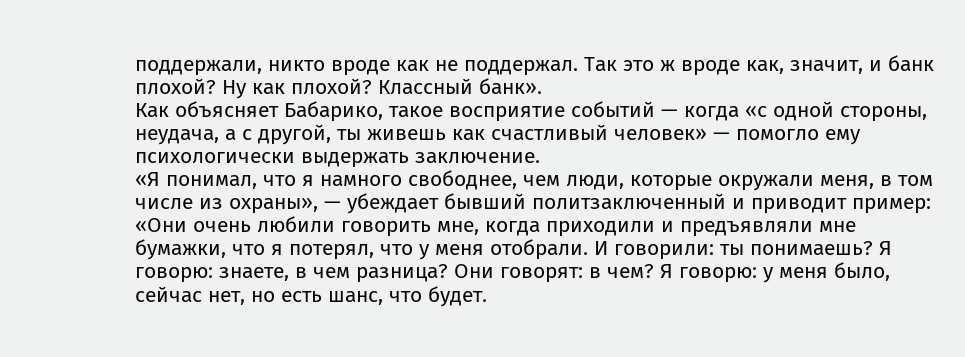поддержали, никто вроде как не поддержал. Так это ж вроде как, значит, и банк плохой? Ну как плохой? Классный банк».
Как объясняет Бабарико, такое восприятие событий — когда «с одной стороны, неудача, а с другой, ты живешь как счастливый человек» — помогло ему психологически выдержать заключение.
«Я понимал, что я намного свободнее, чем люди, которые окружали меня, в том числе из охраны», — убеждает бывший политзаключенный и приводит пример:
«Они очень любили говорить мне, когда приходили и предъявляли мне бумажки, что я потерял, что у меня отобрали. И говорили: ты понимаешь? Я говорю: знаете, в чем разница? Они говорят: в чем? Я говорю: у меня было, сейчас нет, но есть шанс, что будет.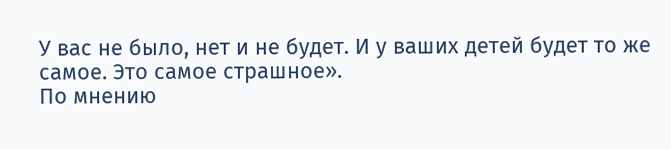У вас не было, нет и не будет. И у ваших детей будет то же самое. Это самое страшное».
По мнению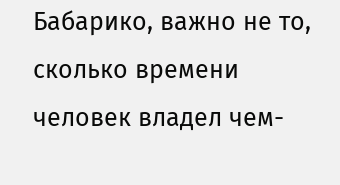Бабарико, важно не то, сколько времени человек владел чем-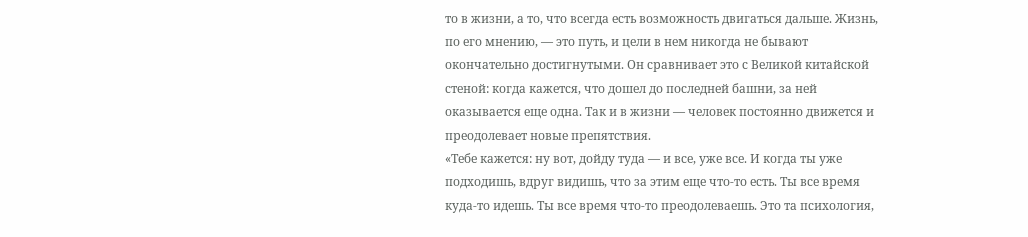то в жизни, а то, что всегда есть возможность двигаться дальше. Жизнь, по его мнению, — это путь, и цели в нем никогда не бывают окончательно достигнутыми. Он сравнивает это с Великой китайской стеной: когда кажется, что дошел до последней башни, за ней оказывается еще одна. Так и в жизни — человек постоянно движется и преодолевает новые препятствия.
«Тебе кажется: ну вот, дойду туда — и все, уже все. И когда ты уже подходишь, вдруг видишь, что за этим еще что-то есть. Ты все время куда-то идешь. Ты все время что-то преодолеваешь. Это та психология,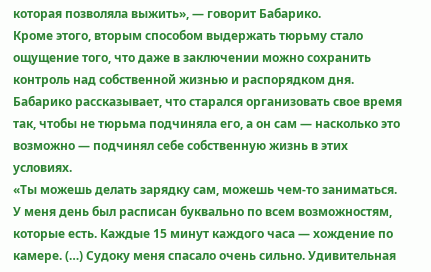которая позволяла выжить», — говорит Бабарико.
Кроме этого, вторым способом выдержать тюрьму стало ощущение того, что даже в заключении можно сохранить контроль над собственной жизнью и распорядком дня. Бабарико рассказывает, что старался организовать свое время так, чтобы не тюрьма подчиняла его, а он сам — насколько это возможно — подчинял себе собственную жизнь в этих условиях.
«Ты можешь делать зарядку сам, можешь чем-то заниматься. У меня день был расписан буквально по всем возможностям, которые есть. Каждые 15 минут каждого часа — хождение по камере. (…) Судоку меня спасало очень сильно. Удивительная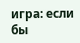игра: если бы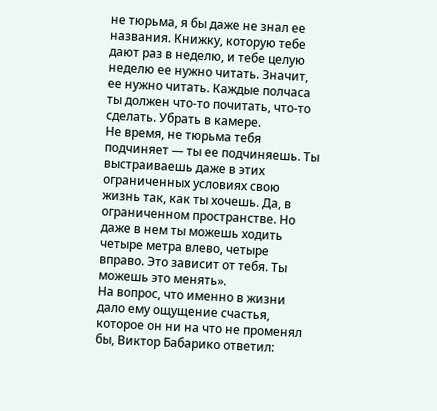не тюрьма, я бы даже не знал ее названия. Книжку, которую тебе дают раз в неделю, и тебе целую неделю ее нужно читать. Значит, ее нужно читать. Каждые полчаса ты должен что-то почитать, что-то сделать. Убрать в камере.
Не время, не тюрьма тебя подчиняет — ты ее подчиняешь. Ты выстраиваешь даже в этих ограниченных условиях свою жизнь так, как ты хочешь. Да, в ограниченном пространстве. Но даже в нем ты можешь ходить четыре метра влево, четыре вправо. Это зависит от тебя. Ты можешь это менять».
На вопрос, что именно в жизни дало ему ощущение счастья, которое он ни на что не променял бы, Виктор Бабарико ответил: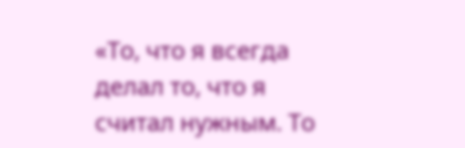«То, что я всегда делал то, что я считал нужным. То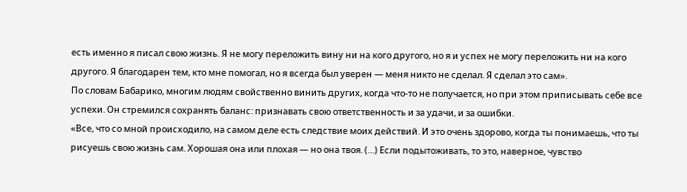есть именно я писал свою жизнь. Я не могу переложить вину ни на кого другого, но я и успех не могу переложить ни на кого другого. Я благодарен тем, кто мне помогал, но я всегда был уверен — меня никто не сделал. Я сделал это сам».
По словам Бабарико, многим людям свойственно винить других, когда что-то не получается, но при этом приписывать себе все успехи. Он стремился сохранять баланс: признавать свою ответственность и за удачи, и за ошибки.
«Все, что со мной происходило, на самом деле есть следствие моих действий. И это очень здорово, когда ты понимаешь, что ты рисуешь свою жизнь сам. Хорошая она или плохая — но она твоя. (…) Если подытоживать, то это, наверное, чувство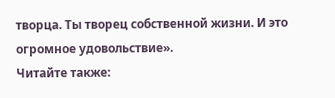творца. Ты творец собственной жизни. И это огромное удовольствие».
Читайте также: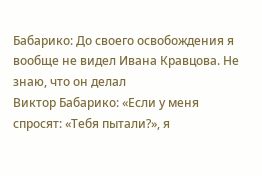Бабарико: До своего освобождения я вообще не видел Ивана Кравцова. Не знаю, что он делал
Виктор Бабарико: «Если у меня спросят: «Тебя пытали?», я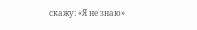скажу: «Я не знаю»